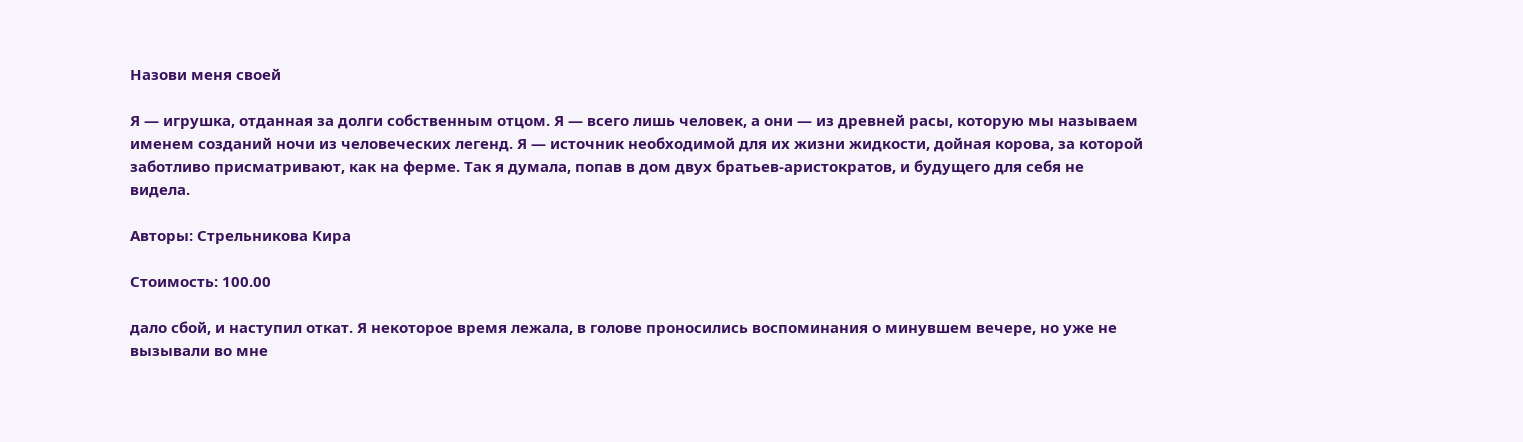Назови меня своей

Я — игрушка, отданная за долги собственным отцом. Я — всего лишь человек, а они — из древней расы, которую мы называем именем созданий ночи из человеческих легенд. Я — источник необходимой для их жизни жидкости, дойная корова, за которой заботливо присматривают, как на ферме. Так я думала, попав в дом двух братьев-аристократов, и будущего для себя не видела.

Авторы: Стрeльникoва Kирa

Стоимость: 100.00

дало сбой, и наступил откат. Я некоторое время лежала, в голове проносились воспоминания о минувшем вечере, но уже не вызывали во мне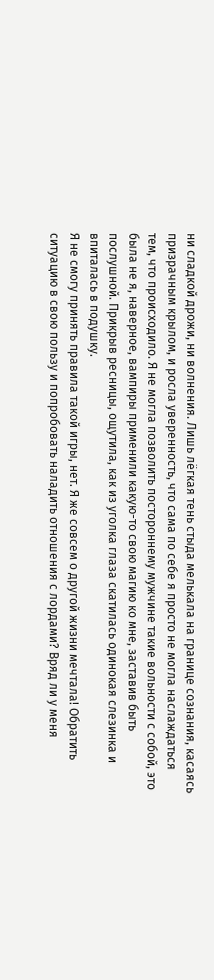ни сладкой дрожи, ни волнения. Лишь лёгкая тень стыда мелькала на границе сознания, касаясь призрачным крылом, и росла уверенность, что сама по себе я просто не могла наслаждаться тем, что происходило. Я не могла позволить постороннему мужчине такие вольности с собой, это была не я, наверное, вампиры применили какую-то свою магию ко мне, заставив быть послушной. Прикрыв ресницы, ощутила, как из уголка глаза скатилась одинокая слезинка и впиталась в подушку.
Я не смогу принять правила такой игры, нет. Я же совсем о другой жизни мечтала! Обратить ситуацию в свою пользу и попробовать наладить отношения с лордами? Вряд ли у меня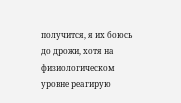получится, я их боюсь до дрожи, хотя на физиологическом уровне реагирую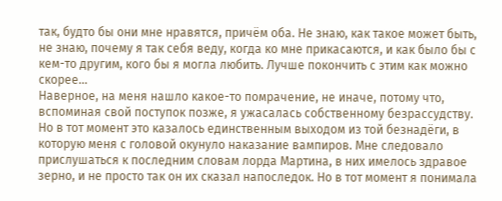так, будто бы они мне нравятся, причём оба. Не знаю, как такое может быть, не знаю, почему я так себя веду, когда ко мне прикасаются, и как было бы с кем-то другим, кого бы я могла любить. Лучше покончить с этим как можно скорее…
Наверное, на меня нашло какое-то помрачение, не иначе, потому что, вспоминая свой поступок позже, я ужасалась собственному безрассудству. Но в тот момент это казалось единственным выходом из той безнадёги, в которую меня с головой окунуло наказание вампиров. Мне следовало прислушаться к последним словам лорда Мартина, в них имелось здравое зерно, и не просто так он их сказал напоследок. Но в тот момент я понимала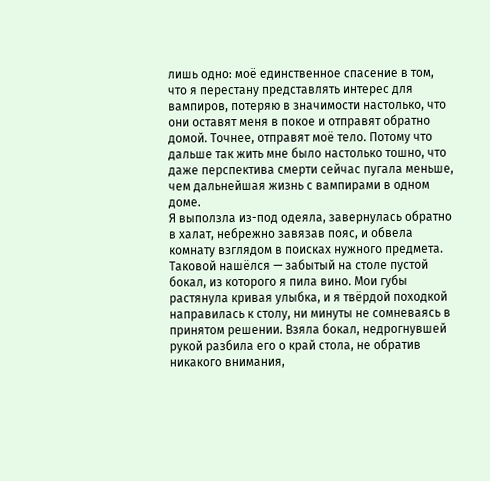лишь одно: моё единственное спасение в том, что я перестану представлять интерес для вампиров, потеряю в значимости настолько, что они оставят меня в покое и отправят обратно домой. Точнее, отправят моё тело. Потому что дальше так жить мне было настолько тошно, что даже перспектива смерти сейчас пугала меньше, чем дальнейшая жизнь с вампирами в одном доме.
Я выползла из-под одеяла, завернулась обратно в халат, небрежно завязав пояс, и обвела комнату взглядом в поисках нужного предмета. Таковой нашёлся — забытый на столе пустой бокал, из которого я пила вино. Мои губы растянула кривая улыбка, и я твёрдой походкой направилась к столу, ни минуты не сомневаясь в принятом решении. Взяла бокал, недрогнувшей рукой разбила его о край стола, не обратив никакого внимания,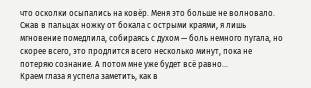что осколки осыпались на ковёр. Меня это больше не волновало. Сжав в пальцах ножку от бокала с острыми краями, я лишь мгновение помедлила, собираясь с духом — боль немного пугала, но скорее всего, это продлится всего несколько минут, пока не потеряю сознание. А потом мне уже будет всё равно…
Краем глаза я успела заметить, как в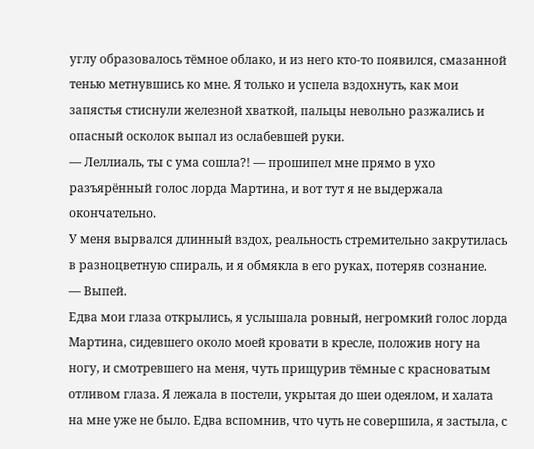углу образовалось тёмное облако, и из него кто-то появился, смазанной тенью метнувшись ко мне. Я только и успела вздохнуть, как мои запястья стиснули железной хваткой, пальцы невольно разжались и опасный осколок выпал из ослабевшей руки.
— Леллиаль, ты с ума сошла?! — прошипел мне прямо в ухо разъярённый голос лорда Мартина, и вот тут я не выдержала окончательно.
У меня вырвался длинный вздох, реальность стремительно закрутилась в разноцветную спираль, и я обмякла в его руках, потеряв сознание.
— Выпей.
Едва мои глаза открылись, я услышала ровный, негромкий голос лорда Мартина, сидевшего около моей кровати в кресле, положив ногу на ногу, и смотревшего на меня, чуть прищурив тёмные с красноватым отливом глаза. Я лежала в постели, укрытая до шеи одеялом, и халата на мне уже не было. Едва вспомнив, что чуть не совершила, я застыла, с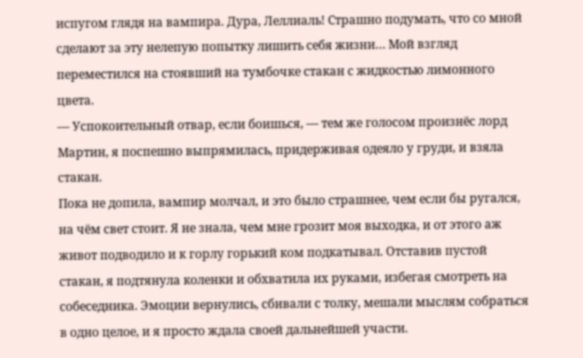испугом глядя на вампира. Дура, Леллиаль! Страшно подумать, что со мной сделают за эту нелепую попытку лишить себя жизни… Мой взгляд переместился на стоявший на тумбочке стакан с жидкостью лимонного цвета.
— Успокоительный отвар, если боишься, — тем же голосом произнёс лорд Мартин, я поспешно выпрямилась, придерживая одеяло у груди, и взяла стакан.
Пока не допила, вампир молчал, и это было страшнее, чем если бы ругался, на чём свет стоит. Я не знала, чем мне грозит моя выходка, и от этого аж живот подводило и к горлу горький ком подкатывал. Отставив пустой стакан, я подтянула коленки и обхватила их руками, избегая смотреть на собеседника. Эмоции вернулись, сбивали с толку, мешали мыслям собраться в одно целое, и я просто ждала своей дальнейшей участи.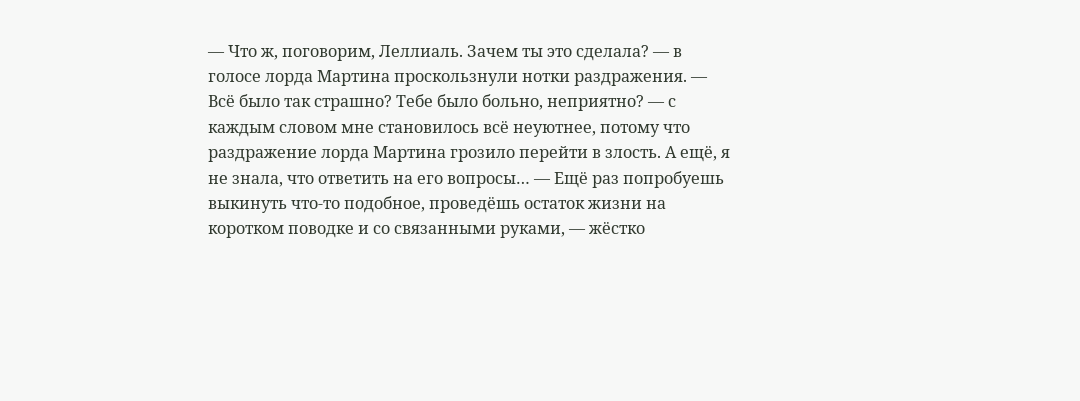— Что ж, поговорим, Леллиаль. Зачем ты это сделала? — в голосе лорда Мартина проскользнули нотки раздражения. — Всё было так страшно? Тебе было больно, неприятно? — с каждым словом мне становилось всё неуютнее, потому что раздражение лорда Мартина грозило перейти в злость. А ещё, я не знала, что ответить на его вопросы… — Ещё раз попробуешь выкинуть что-то подобное, проведёшь остаток жизни на коротком поводке и со связанными руками, — жёстко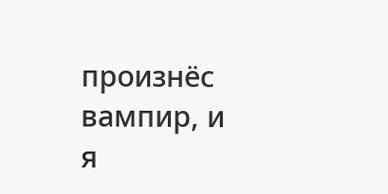произнёс вампир, и я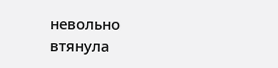невольно втянула